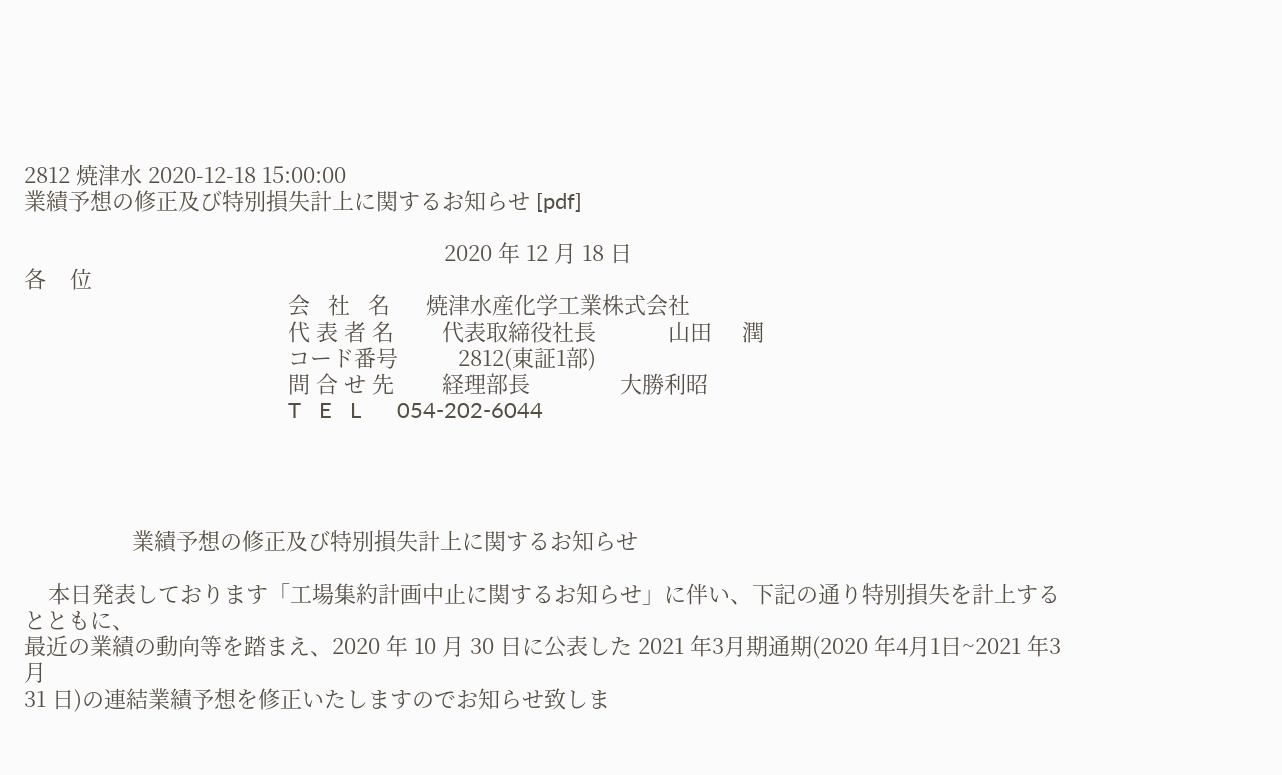2812 焼津水 2020-12-18 15:00:00
業績予想の修正及び特別損失計上に関するお知らせ [pdf]

                                                                      2020 年 12 月 18 日
各    位
                                            会   社   名      焼津水産化学工業株式会社
                                            代 表 者 名        代表取締役社長            山田     潤
                                            コード番号          2812(東証1部)
                                            問 合 せ 先        経理部長               大勝利昭
                                            T   E   L      054-202-6044




                  業績予想の修正及び特別損失計上に関するお知らせ

    本日発表しております「工場集約計画中止に関するお知らせ」に伴い、下記の通り特別損失を計上するとともに、
最近の業績の動向等を踏まえ、2020 年 10 月 30 日に公表した 2021 年3月期通期(2020 年4月1日~2021 年3月
31 日)の連結業績予想を修正いたしますのでお知らせ致しま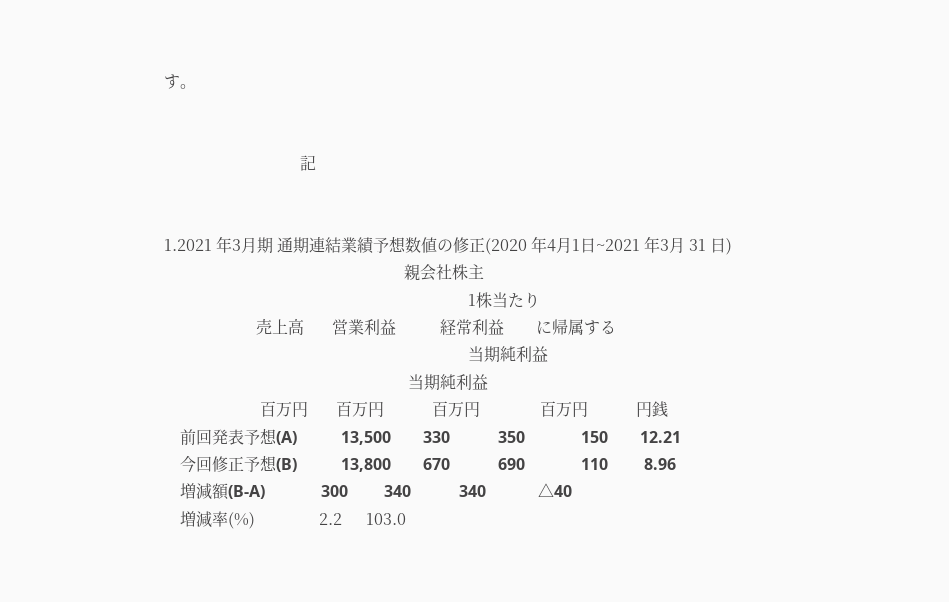す。


                                  記


1.2021 年3月期 通期連結業績予想数値の修正(2020 年4月1日~2021 年3月 31 日)
                                                            親会社株主
                                                                            1株当たり
                       売上高       営業利益           経常利益        に帰属する
                                                                            当期純利益
                                                             当期純利益
                        百万円       百万円            百万円               百万円            円銭
    前回発表予想(A)           13,500        330            350              150        12.21
    今回修正予想(B)           13,800        670            690              110         8.96
    増減額(B-A)              300         340            340             △40
    増減率(%)                2.2      103.0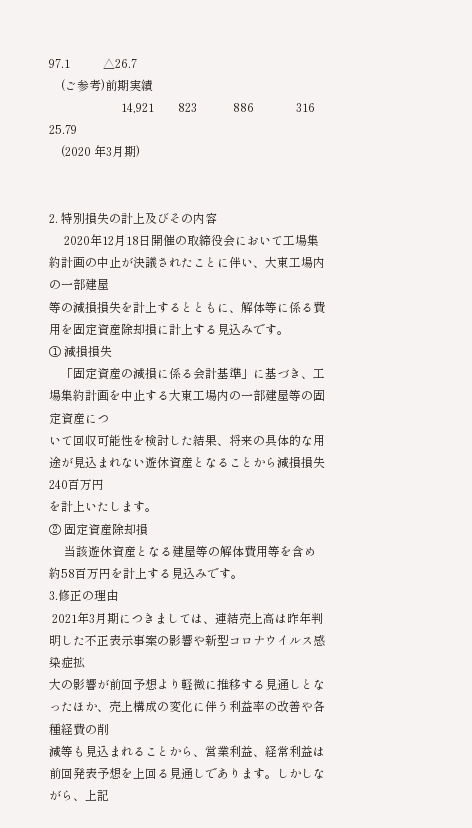97.1           △26.7
    (ご参考)前期実績
                        14,921        823            886              316        25.79
    (2020 年3月期)


2. 特別損失の計上及びその内容
     2020年12月18日開催の取締役会において工場集約計画の中止が決議されたことに伴い、大東工場内の一部建屋
等の減損損失を計上するとともに、解体等に係る費用を固定資産除却損に計上する見込みです。
① 減損損失
    「固定資産の減損に係る会計基準」に基づき、工場集約計画を中止する大東工場内の一部建屋等の固定資産につ
いて回収可能性を検討した結果、将来の具体的な用途が見込まれない遊休資産となることから減損損失240百万円
を計上いたします。
② 固定資産除却損
     当該遊休資産となる建屋等の解体費用等を含め約58百万円を計上する見込みです。
3.修正の理由
 2021年3月期につきましては、連結売上高は昨年判明した不正表示事案の影響や新型コロナウイルス感染症拡
大の影響が前回予想より軽微に推移する見通しとなったほか、売上構成の変化に伴う利益率の改善や各種経費の削
減等も見込まれることから、営業利益、経常利益は前回発表予想を上回る見通しであります。しかしながら、上記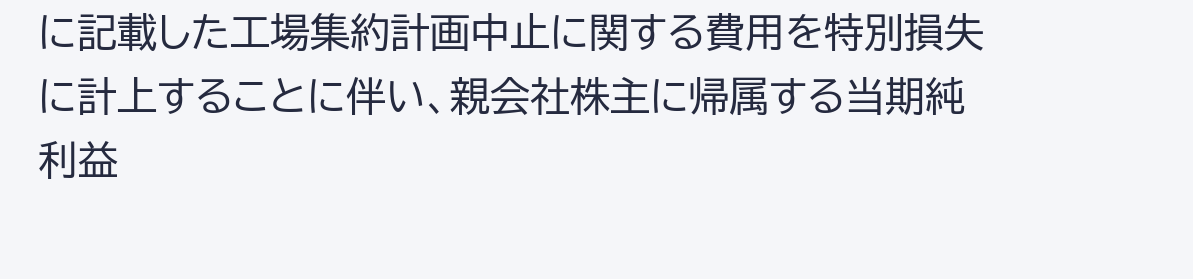に記載した工場集約計画中止に関する費用を特別損失に計上することに伴い、親会社株主に帰属する当期純利益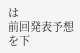は
前回発表予想を下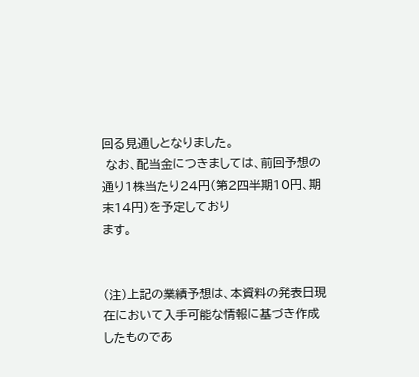回る見通しとなりました。
 なお、配当金につきましては、前回予想の通り1株当たり24円(第2四半期10円、期末14円)を予定しており
ます。


(注)上記の業績予想は、本資料の発表日現在において入手可能な情報に基づき作成したものであ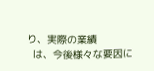り、実際の業績
  は、今後様々な要因に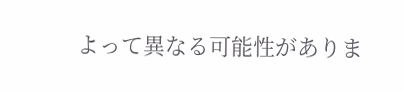よって異なる可能性がありま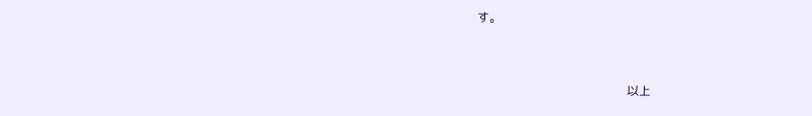す。


                                                  以上